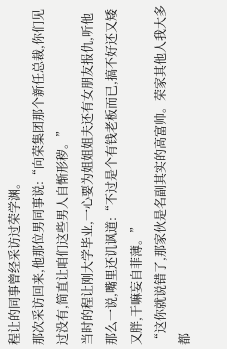程让的同事曾经采访过荣学渊。
那次采访回来,他那位男同事说:“向荣集团那个新任总裁,你们见过没有,简直让咱们这些男人自惭形秽。”
当时的程让刚大学毕业,一心要为姐姐姐夫还有女朋友报仇,听他那么一说,嘴里还讥讽道:“不过是个有钱老板而已,搞不好还又矮又胖,干嘛妄自菲薄。”
“这你就说错了,那家伙是名副其实的高富帅。荣家其他人我大多都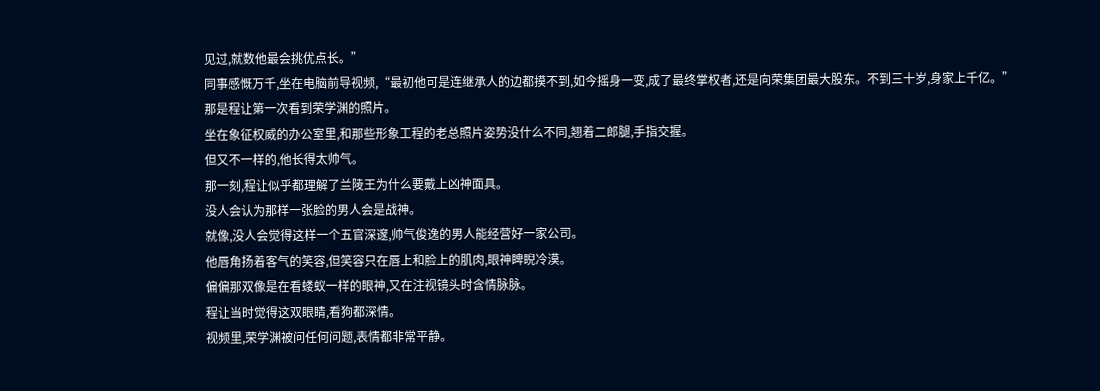见过,就数他最会挑优点长。”
同事感慨万千,坐在电脑前导视频,“最初他可是连继承人的边都摸不到,如今摇身一变,成了最终掌权者,还是向荣集团最大股东。不到三十岁,身家上千亿。”
那是程让第一次看到荣学渊的照片。
坐在象征权威的办公室里,和那些形象工程的老总照片姿势没什么不同,翘着二郎腿,手指交握。
但又不一样的,他长得太帅气。
那一刻,程让似乎都理解了兰陵王为什么要戴上凶神面具。
没人会认为那样一张脸的男人会是战神。
就像,没人会觉得这样一个五官深邃,帅气俊逸的男人能经营好一家公司。
他唇角扬着客气的笑容,但笑容只在唇上和脸上的肌肉,眼神睥睨冷漠。
偏偏那双像是在看蝼蚁一样的眼神,又在注视镜头时含情脉脉。
程让当时觉得这双眼睛,看狗都深情。
视频里,荣学渊被问任何问题,表情都非常平静。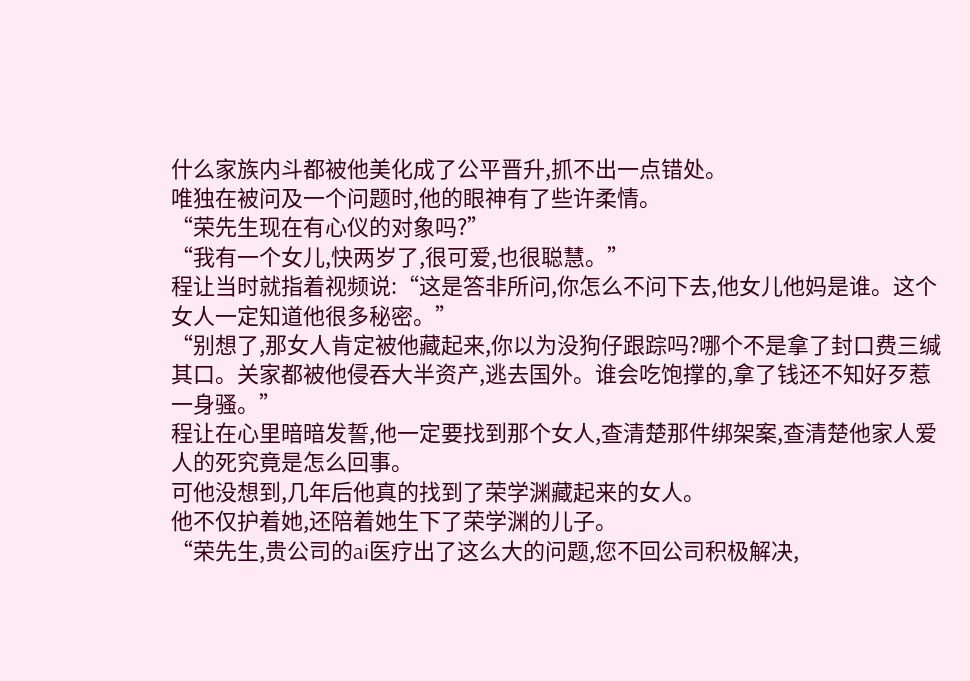什么家族内斗都被他美化成了公平晋升,抓不出一点错处。
唯独在被问及一个问题时,他的眼神有了些许柔情。
“荣先生现在有心仪的对象吗?”
“我有一个女儿,快两岁了,很可爱,也很聪慧。”
程让当时就指着视频说:“这是答非所问,你怎么不问下去,他女儿他妈是谁。这个女人一定知道他很多秘密。”
“别想了,那女人肯定被他藏起来,你以为没狗仔跟踪吗?哪个不是拿了封口费三缄其口。关家都被他侵吞大半资产,逃去国外。谁会吃饱撑的,拿了钱还不知好歹惹一身骚。”
程让在心里暗暗发誓,他一定要找到那个女人,查清楚那件绑架案,查清楚他家人爱人的死究竟是怎么回事。
可他没想到,几年后他真的找到了荣学渊藏起来的女人。
他不仅护着她,还陪着她生下了荣学渊的儿子。
“荣先生,贵公司的ai医疗出了这么大的问题,您不回公司积极解决,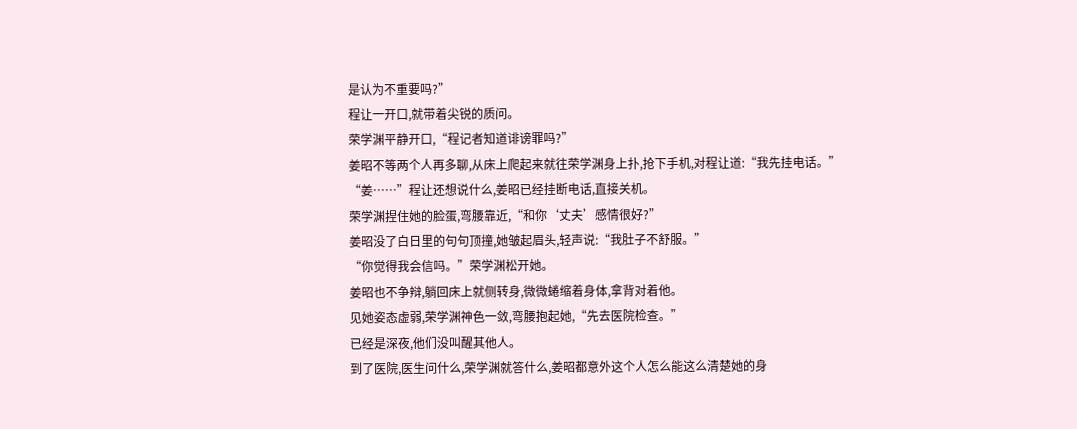是认为不重要吗?”
程让一开口,就带着尖锐的质问。
荣学渊平静开口,“程记者知道诽谤罪吗?”
姜昭不等两个人再多聊,从床上爬起来就往荣学渊身上扑,抢下手机,对程让道:“我先挂电话。”
“姜……”程让还想说什么,姜昭已经挂断电话,直接关机。
荣学渊捏住她的脸蛋,弯腰靠近,“和你‘丈夫’感情很好?”
姜昭没了白日里的句句顶撞,她皱起眉头,轻声说:“我肚子不舒服。”
“你觉得我会信吗。”荣学渊松开她。
姜昭也不争辩,躺回床上就侧转身,微微蜷缩着身体,拿背对着他。
见她姿态虚弱,荣学渊神色一敛,弯腰抱起她,“先去医院检查。”
已经是深夜,他们没叫醒其他人。
到了医院,医生问什么,荣学渊就答什么,姜昭都意外这个人怎么能这么清楚她的身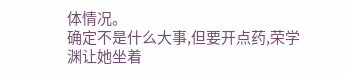体情况。
确定不是什么大事,但要开点药,荣学渊让她坐着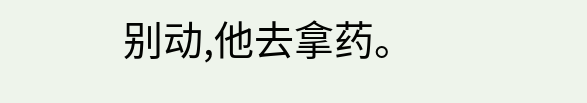别动,他去拿药。